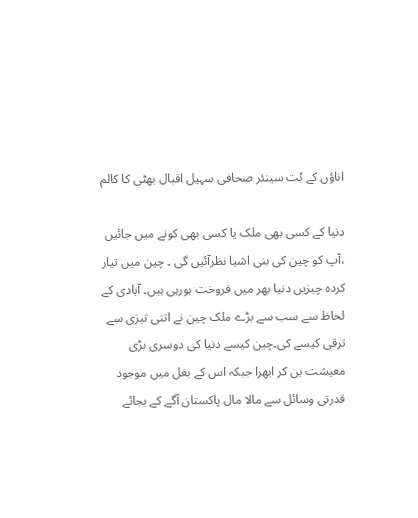اناؤں کے بُت سینئر صحافی سہیل اقبال بھٹی کا کالم

دنیا کے کسی بھی ملک یا کسی بھی کونے میں جائیں ،آپ کو چین کی بنی اشیا نظرآئیں گی ۔ چین میں تیار کردہ چیزیں دنیا بھر میں فروخت ہورہی ہیں۔ آبادی کے لحاظ سے سب سے بڑے ملک چین نے اتنی تیزی سے ترقی کیسے کی۔چین کیسے دنیا کی دوسری بڑی معیشت بن کر ابھرا جبکہ اس کے بغل میں موجود قدرتی وسائل سے مالا مال پاکستان آگے کے بجائے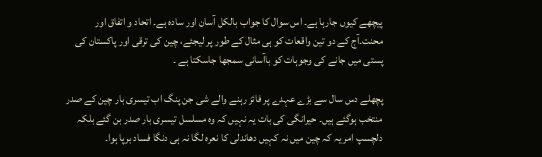پیچھے کیوں جارہا ہے۔ اس سوال کا جواب بالکل آسان اور سادہ ہے۔ اتحاد و اتفاق اور محنت۔آج کے دو تین واقعات کو ہی مثال کے طور پر لیجئے، چین کی ترقی اور پاکستان کی پستی میں جانے کی وجوہات کو باآسانی سمجھا جاسکتا ہے ۔

پچھلے دس سال سے بڑے عہدے پر فائز رہنے والے شی جن پنگ اب تیسری بار چین کے صدر منتخب ہوگئے ہیں۔ حیرانگی کی بات یہ نہیں کہ وہ مسلسل تیسری بار صدر بن گئے بلکہ دلچسپ امر یہ کہ چین میں نہ کہیں دھاندلی کا نعرہ لگا نہ ہی دنگا فساد برپا ہوا۔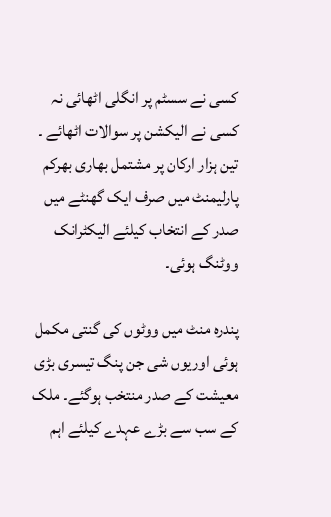کسی نے سسٹم پر انگلی اٹھائی نہ کسی نے الیکشن پر سوالات اٹھائے ۔ تین ہزار ارکان پر مشتمل بھاری بھرکم پارلیمنٹ میں صرف ایک گھنٹے میں صدر کے انتخاب کیلئے الیکٹرانک ووٹنگ ہوئی۔

پندرہ منٹ میں ووٹوں کی گنتی مکمل ہوئی اوریوں شی جن پنگ تیسری بڑی معیشت کے صدر منتخب ہوگئے۔ ملک کے سب سے بڑے عہدے کیلئے اہم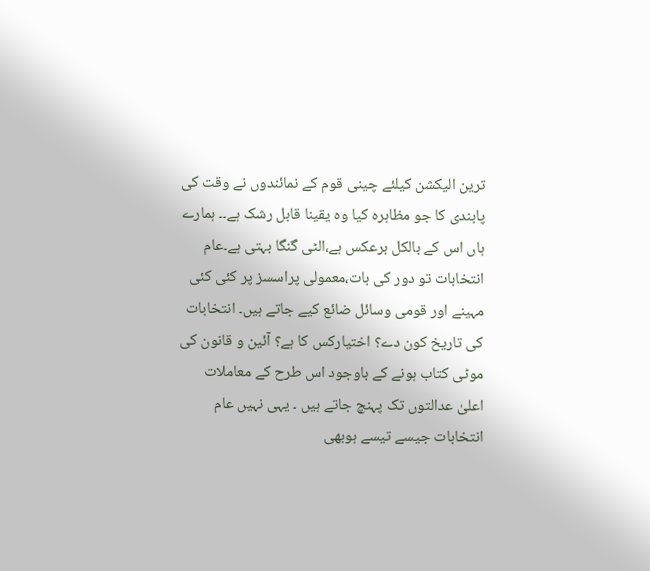ترین الیکشن کیلئے چینی قوم کے نمائندوں نے وقت کی پابندی کا جو مظاہرہ کیا وہ یقینا قابل رشک ہے۔۔ ہمارے ہاں اس کے بالکل برعکس ہے،الٹی گنگا بہتی ہے۔عام انتخابات تو دور کی بات،معمولی پراسسز پر کئی کئی مہینے اور قومی وسائل ضائع کیے جاتے ہیں۔ انتخابات کی تاریخ کون دے؟ اختیارکس کا ہے؟ آئین و قانون کی موٹی کتاب ہونے کے باوجود اس طرح کے معاملات اعلیٰ عدالتوں تک پہنچ جاتے ہیں ۔ یہی نہیں عام انتخابات جیسے تیسے ہوبھی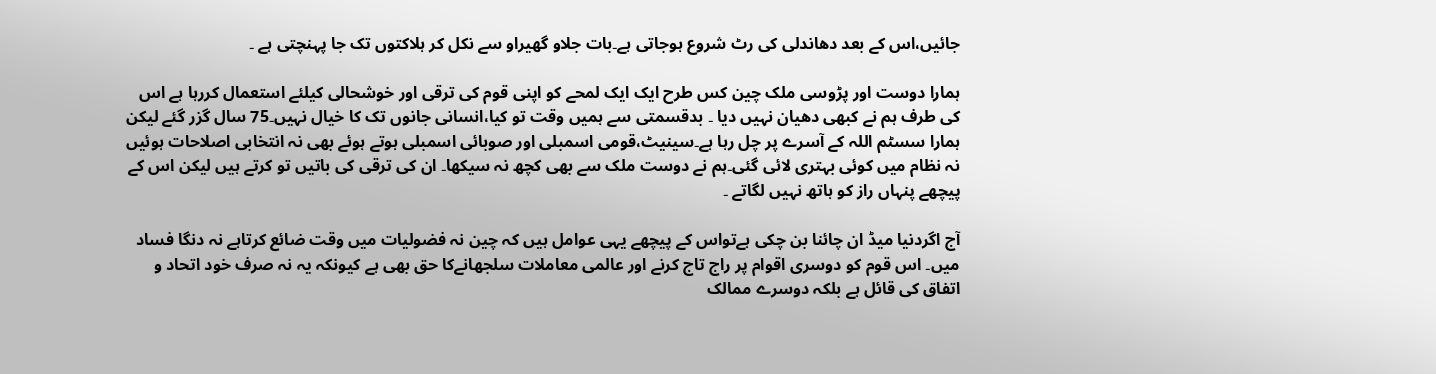جائیں،اس کے بعد دھاندلی کی رٹ شروع ہوجاتی ہے۔بات جلاو گھیراو سے نکل کر ہلاکتوں تک جا پہنچتی ہے ۔

ہمارا دوست اور پڑوسی ملک چین کس طرح ایک ایک لمحے کو اپنی قوم کی ترقی اور خوشحالی کیلئے استعمال کررہا ہے اس کی طرف ہم نے کبھی دھیان نہیں دیا ۔ بدقسمتی سے ہمیں وقت تو کیا،انسانی جانوں تک کا خیال نہیں۔75 سال گزر گئے لیکن ہمارا سسٹم اللہ کے آسرے پر چل رہا ہے۔سینیٹ،قومی اسمبلی اور صوبائی اسمبلی ہوتے ہوئے بھی نہ انتخابی اصلاحات ہوئیں نہ نظام میں کوئی بہتری لائی گئی۔ہم نے دوست ملک سے بھی کچھ نہ سیکھا۔ ان کی ترقی کی باتیں تو کرتے ہیں لیکن اس کے پیچھے پنہاں راز کو ہاتھ نہیں لگاتے ۔

آج اگردنیا میڈ ان چائنا بن چکی ہےتواس کے پیچھے یہی عوامل ہیں کہ چین نہ فضولیات میں وقت ضائع کرتاہے نہ دنگا فساد میں۔ اس قوم کو دوسری اقوام پر راج تاج کرنے اور عالمی معاملات سلجھانےکا حق بھی ہے کیونکہ یہ نہ صرف خود اتحاد و اتفاق کی قائل ہے بلکہ دوسرے ممالک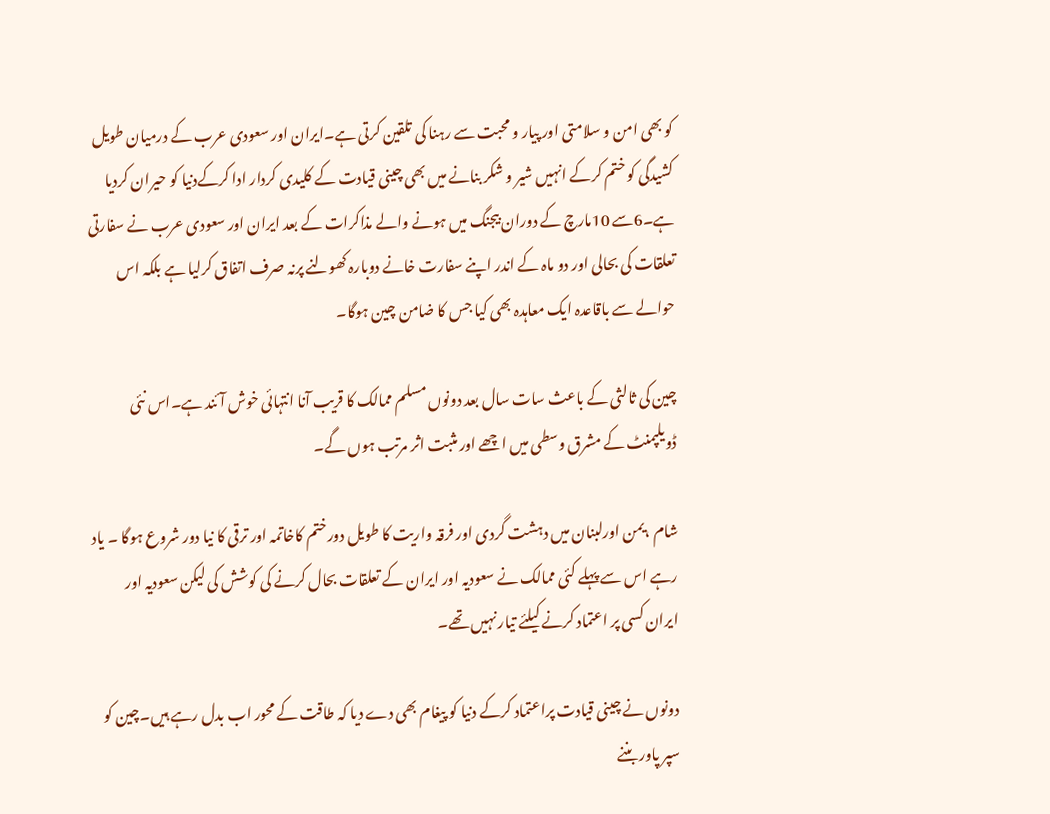کو بھی امن و سلامتی اور پیار و محبت سے رہنا کی تلقین کرتی ہے۔ایران اور سعودی عرب کے درمیان طویل کشیدگی کو ختم کرکے انہیں شیر و شکر بنانے میں بھی چینی قیادت کے کلیدی کردار ادا کرکےدنیا کو حیران کردیا ہے۔6سے 10مارچ کے دوران بیجنگ میں ہونے والے مذاکرات کے بعد ایران اور سعودی عرب نے سفارتی تعلقات کی بحالی اور دو ماہ کے اندر اپنے سفارت خانے دوبارہ کھولنے پرنہ صرف اتفاق کرلیا ہے بلکہ اس حوالے سے باقاعدہ ایک معاہدہ بھی کیا جس کا ضامن چین ہوگا۔

چین کی ثالثی کے باعث سات سال بعد دونوں مسلم ممالک کا قریب آنا انتہائی خوش آئند ہے۔اس نئی ڈویلپمنٹ کے مشرق وسطی میں اچھے اور مثبت اثر مرتب ہوں گے۔

شام ،یمن اورلبنان میں دہشت گردی اور فرقہ واریت کا طویل دورختم کاخاتمہ اور ترقی کا نیا دور شروع ہوگا ۔ یاد رہے اس سے پہلے کئی ممالک نے سعودیہ اور ایران کے تعلقات بحال کرنے کی کوشش کی لیکن سعودیہ اور ایران کسی پر اعتماد کرنے کیلئے تیار نہیں تھے۔

دونوں نے چینی قیادت پراعتماد کرکے دنیا کو پیغام بھی دے دیا کہ طاقت کے محور اب بدل رہے ہیں۔چین کو سپر پاور بننے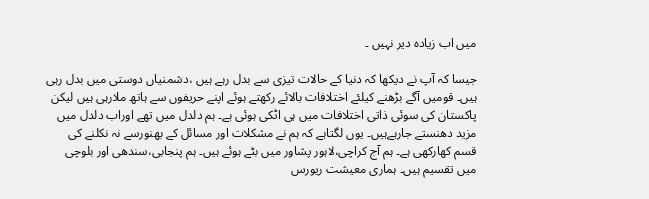میں اب زیادہ دیر نہیں ۔

جیسا کہ آپ نے دیکھا کہ دنیا کے حالات تیزی سے بدل رہے ہیں ،دشمنیاں دوستی میں بدل رہی ہیں۔ قومیں آگے بڑھنے کیلئے اختلافات بالائے رکھتے ہوئے اپنے حریفوں سے ہاتھ ملارہی ہیں لیکن پاکستان کی سوئی ذاتی اختلافات میں ہی اٹکی ہوئی ہے۔ ہم دلدل میں تھے اوراب دلدل میں مزید دھنستے جارہےہیں۔ یوں لگتاہے کہ ہم نے مشکلات اور مسائل کے بھنورسے نہ نکلنے کی قسم کھارکھی ہے۔ ہم آج کراچی،لاہور پشاور میں بٹے ہوئے ہیں۔ ہم پنجابی،سندھی اور بلوچی میں تقسیم ہیں۔ ہماری معیشت ریورس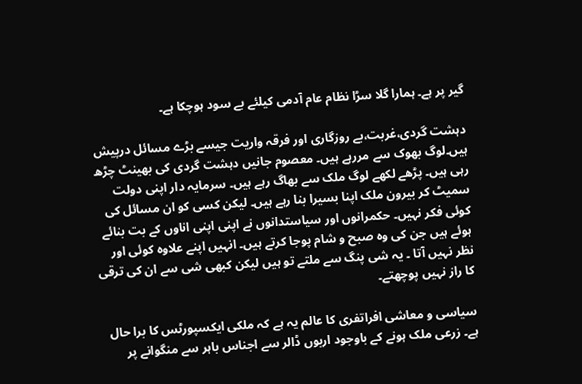گیر پر ہے۔ ہمارا گلا سڑا نظام عام آدمی کیلئے بے سود ہوچکا ہے۔

دہشت گردی،غربت،بے روزگاری اور فرقہ واریت جیسے بڑے مسائل درپیش ہیں۔لوگ بھوک سے مررہے ہیں۔ معصوم جانیں دہشت گردی کی بھینٹ چڑھ رہی ہیں۔ پڑھے لکھے لوگ ملک سے بھاگ رہے ہیں۔ سرمایہ دار اپنی دولت سمیٹ کر بیرون ملک اپنا بسیرا بنا رہے ہیں۔ لیکن کسی کو ان مسائل کی کوئی فکر نہیں۔ حکمرانوں اور سیاستدانوں نے اپنی اپنی اناوں کے بت بنائے ہوئے ہیں جن کی وہ صبح و شام پوجا کرتے ہیں۔ انہیں اپنے علاوہ کوئی اور نظر نہیں آتا ۔ یہ شی پنگ سے ملتے تو ہیں لیکن کبھی شی سے ان کی ترقی کا راز نہیں پوچھتے۔

سیاسی و معاشی افراتفری کا عالم یہ ہے کہ ملکی ایکسپورٹس کا برا حال ہے۔ زرعی ملک ہونے کے باوجود اربوں ڈالر سے اجناس باہر سے منگوانے پر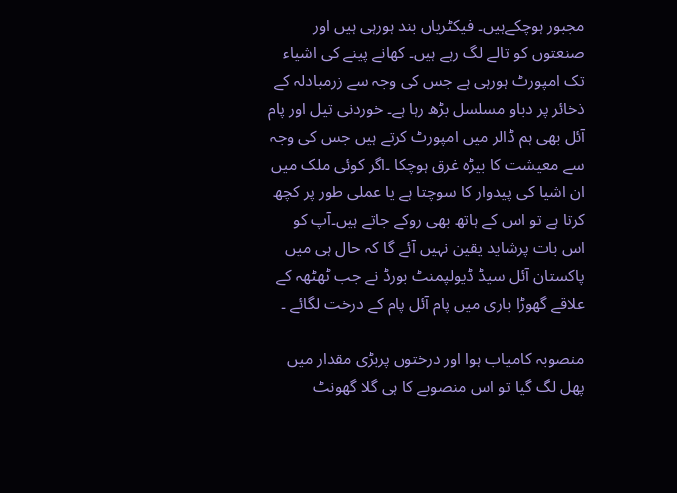مجبور ہوچکےہیں۔ فیکٹریاں بند ہورہی ہیں اور صنعتوں کو تالے لگ رہے ہیں۔ کھانے پینے کی اشیاء تک امپورٹ ہورہی ہے جس کی وجہ سے زرمبادلہ کے ذخائر پر دباو مسلسل بڑھ رہا ہے۔ خوردنی تیل اور پام آئل بھی ہم ڈالر میں امپورٹ کرتے ہیں جس کی وجہ سے معیشت کا بیڑہ غرق ہوچکا ۔اگر کوئی ملک میں ان اشیا کی پیدوار کا سوچتا ہے یا عملی طور پر کچھ کرتا ہے تو اس کے ہاتھ بھی روکے جاتے ہیں۔آپ کو اس بات پرشاید یقین نہیں آئے گا کہ حال ہی میں پاکستان آئل سیڈ ڈیولپمنٹ بورڈ نے جب ٹھٹھہ کے علاقے گھوڑا باری میں پام آئل پام کے درخت لگائے ۔

منصوبہ کامیاب ہوا اور درختوں پربڑی مقدار میں پھل لگ گیا تو اس منصوبے کا ہی گلا گھونٹ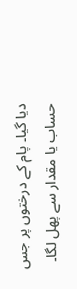دیا گیا۔ پام کے درختوں پر جس حساب یا مقدار سے پھل لگا۔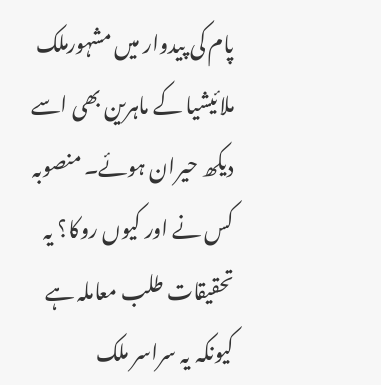پام کی پیدوار میں مشہورملک ملائیشیا کے ماہرین بھی اسے دیکھ حیران ہوئے۔ منصوبہ کس نے اور کیوں روکا؟ یہ تحقیقات طلب معاملہ ہے کیونکہ یہ سراسر ملک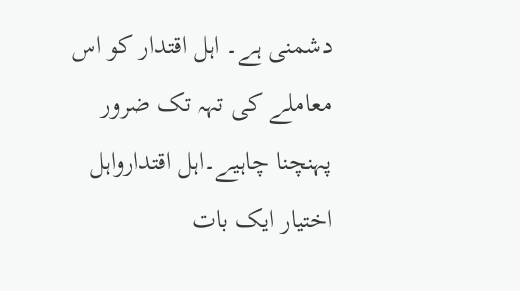دشمنی ہے۔ اہل اقتدار کو اس معاملے کی تہہ تک ضرور پہنچنا چاہیے۔اہل اقتدارواہل اختیار ایک بات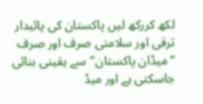لکھ کررکھ لیں پاکستان کی پائیدار ترقی اور سلامتی صرف اور صرف “میڈان پاکستان”سے یقینی بنائی جاسکتی ہے اور میڈ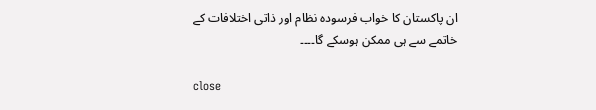ان پاکستان کا خواب فرسودہ نظام اور ذاتی اختلافات کے خاتمے سے ہی ممکن ہوسکے گا۔۔۔۔

close